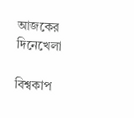আজকের দিনেখেলা

বিশ্বকাপ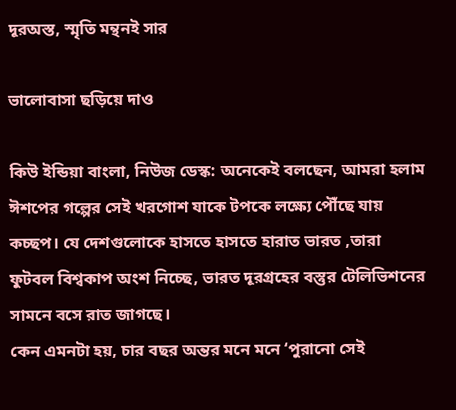দূরঅস্ত, স্মৃতি মন্থনই সার

ভালোবাসা ছড়িয়ে দাও

কিউ ইন্ডিয়া বাংলা, নিউজ ডেস্ক: অনেকেই বলছেন, আমরা হলাম ঈশপের গল্পের সেই খরগোশ যাকে টপকে লক্ষ্যে পৌঁছে যায় কচ্ছপ। যে দেশগুলোকে হাসতে হাসতে হারাত ভারত ,তারা ফুটবল বিশ্বকাপ অংশ নিচ্ছে, ভারত দূরগ্রহের বস্তুর টেলিভিশনের সামনে বসে রাত জাগছে।
কেন এমনটা হয়, চার বছর অন্তর মনে মনে ‘পুরানো সেই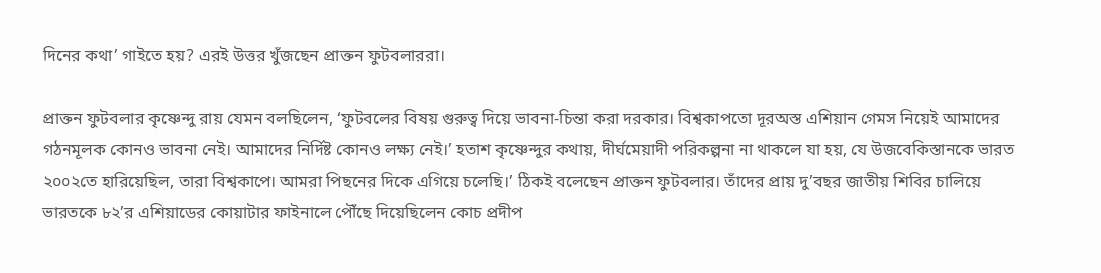দিনের কথা’ গাইতে হয়? এরই উত্তর খুঁজছেন প্রাক্তন ফুটবলাররা।

প্রাক্তন ফুটবলার কৃষ্ণেন্দু রায় যেমন বলছিলেন, ‘ফুটবলের বিষয় গুরুত্ব দিয়ে ভাবনা-চিন্তা করা দরকার। বিশ্বকাপতো দূরঅস্ত এশিয়ান গেমস নিয়েই আমাদের গঠনমূলক কোনও ভাবনা নেই। আমাদের নির্দিষ্ট কোনও লক্ষ্য নেই।’ হতাশ কৃষ্ণেন্দুর কথায়, দীর্ঘমেয়াদী পরিকল্পনা না থাকলে যা হয়, যে উজবেকিস্তানকে ভারত ২০০২তে হারিয়েছিল, তারা বিশ্বকাপে। আমরা পিছনের দিকে এগিয়ে চলেছি।’ ঠিকই বলেছেন প্রাক্তন ফুটবলার। তাঁদের প্রায় দু’বছর জাতীয় শিবির চালিয়ে ভারতকে ৮২’র এশিয়াডের কোয়াটার ফাইনালে পৌঁছে দিয়েছিলেন কোচ প্রদীপ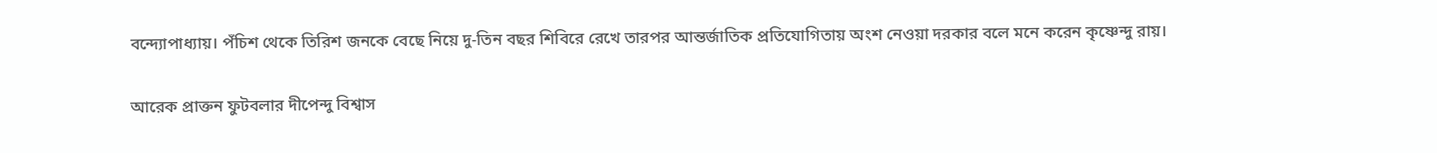বন্দ্যোপাধ্যায়। পঁচিশ থেকে তিরিশ জনকে বেছে নিয়ে দু-তিন বছর শিবিরে রেখে তারপর আন্তর্জাতিক প্রতিযোগিতায় অংশ নেওয়া দরকার বলে মনে করেন কৃষ্ণেন্দু রায়।

আরেক প্রাক্তন ফুটবলার দীপেন্দু বিশ্বাস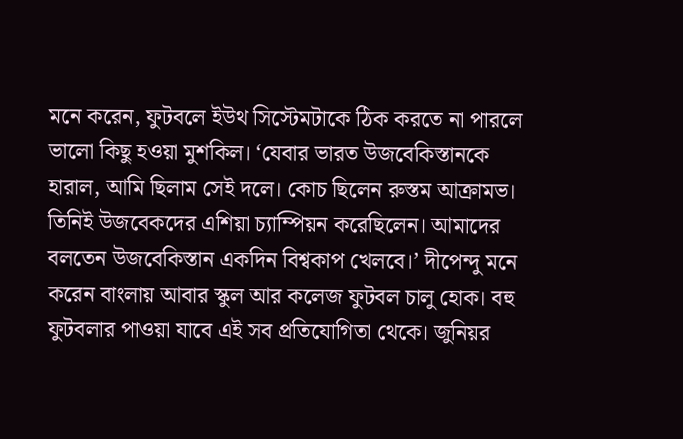মনে করেন, ফুটবলে ইউথ সিস্টেমটাকে ঠিক করতে না পারলে ভালো কিছু হওয়া মুশকিল। ‘যেবার ভারত উজবেকিস্তানকে হারাল, আমি ছিলাম সেই দলে। কোচ ছিলেন রুস্তম আক্রামভ। তিনিই উজবেকদের এশিয়া চ্যাম্পিয়ন করেছিলেন। আমাদের বলতেন উজবেকিস্তান একদিন বিশ্বকাপ খেলবে।’ দীপেন্দু মনে করেন বাংলায় আবার স্কুল আর কলেজ ফুটবল চালু হোক। বহু ফুটবলার পাওয়া যাবে এই সব প্রতিযোগিতা থেকে। জুনিয়র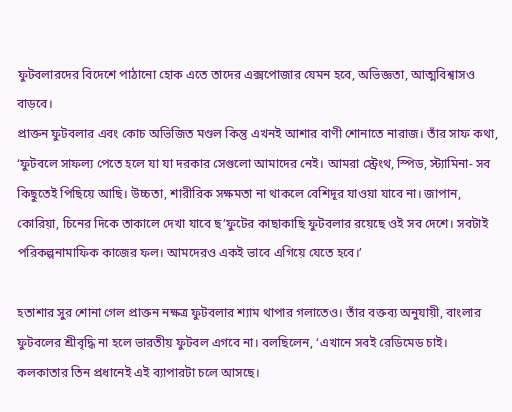ফুটবলারদের বিদেশে পাঠানো হোক এতে তাদের এক্সপোজার যেমন হবে, অভিজ্ঞতা, আত্মবিশ্বাসও বাড়বে।
প্রাক্তন ফুটবলার এবং কোচ অভিজিত মণ্ডল কিন্তু এখনই আশার বাণী শোনাতে নারাজ। তাঁর সাফ কথা, ‘ফুটবলে সাফল্য পেতে হলে যা যা দরকার সেগুলো আমাদের নেই। আমরা স্ট্রেংথ, স্পিড, স্ট্যামিনা- সব কিছুতেই পিছিয়ে আছি। উচ্চতা, শারীরিক সক্ষমতা না থাকলে বেশিদূর যাওয়া যাবে না। জাপান, কোরিয়া, চিনের দিকে তাকালে দেখা যাবে ছ’ফুটের কাছাকাছি ফুটবলার রয়েছে ওই সব দেশে। সবটাই পরিকল্পনামাফিক কাজের ফল। আমদেরও একই ভাবে এগিয়ে যেতে হবে।’

হতাশার সুর শোনা গেল প্রাক্তন নক্ষত্র ফুটবলার শ্যাম থাপার গলাতেও। তাঁর বক্তব্য অনুযায়ী, বাংলার ফুটবলের শ্রীবৃদ্ধি না হলে ভারতীয় ফুটবল এগবে না। বলছিলেন, ‘এখানে সবই রেডিমেড চাই। কলকাতার তিন প্রধানেই এই ব্যাপারটা চলে আসছে।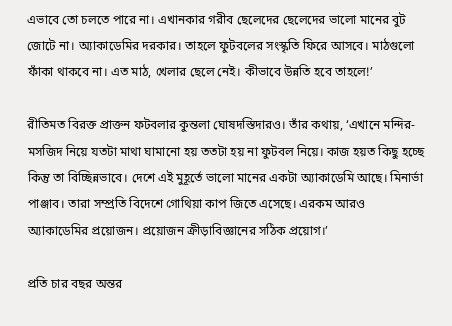এভাবে তো চলতে পারে না। এখানকার গরীব ছেলেদের ছেলেদের ভালো মানের বুট জোটে না। অ্যাকাডেমির দরকার। তাহলে ফুটবলের সংস্কৃতি ফিরে আসবে। মাঠগুলো ফাঁকা থাকবে না। এত মাঠ, খেলার ছেলে নেই। কীভাবে উন্নতি হবে তাহলে!’

রীতিমত বিরক্ত প্রাক্তন ফটবলার কুন্তলা ঘোষদস্তিদারও। তাঁর কথায়, ‘এখানে মন্দির-মসজিদ নিয়ে যতটা মাথা ঘামানো হয় ততটা হয় না ফুটবল নিয়ে। কাজ হয়ত কিছু হচ্ছে কিন্তু তা বিচ্ছিন্নভাবে। দেশে এই মুহূর্তে ভালো মানের একটা অ্যাকাডেমি আছে। মিনার্ভা পাঞ্জাব। তারা সম্প্রতি বিদেশে গোথিয়া কাপ জিতে এসেছে। এরকম আরও অ্যাকাডেমির প্রয়োজন। প্রয়োজন ক্রীড়াবিজ্ঞানের সঠিক প্রয়োগ।’

প্রতি চার বছর অন্তর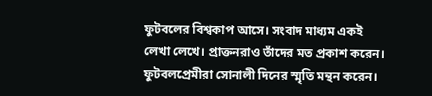ফুটবলের বিশ্বকাপ আসে। সংবাদ মাধ্যম একই লেখা লেখে। প্রাক্তনরাও তাঁদের মত প্রকাশ করেন। ফুটবলপ্রেমীরা সোনালী দিনের স্মৃতি মন্থন করেন।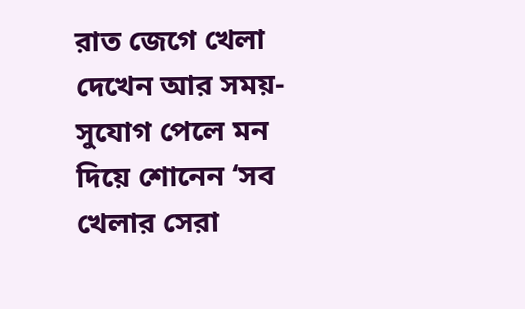রাত জেগে খেলা দেখেন আর সময়-সুযোগ পেলে মন দিয়ে শোনেন ‘সব খেলার সেরা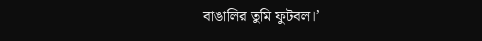বাঙালির তুমি ফুটবল।’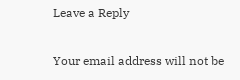Leave a Reply

Your email address will not be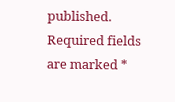published. Required fields are marked *